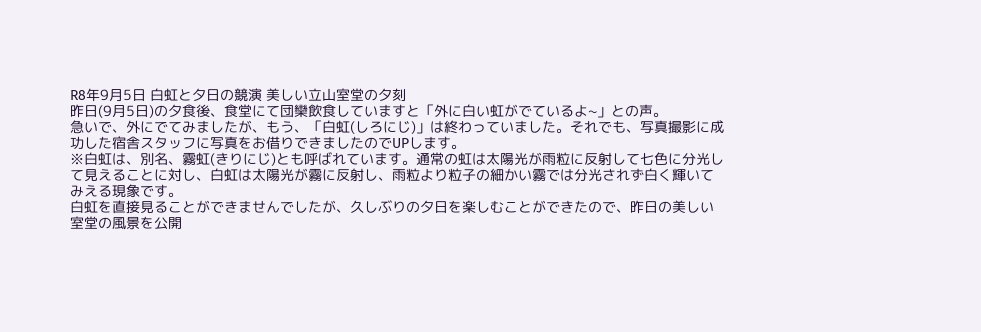R8年9月5日 白虹と夕日の競演 美しい立山室堂の夕刻
昨日(9月5日)の夕食後、食堂にて団欒飲食していますと「外に白い虹がでているよ~」との声。
急いで、外にでてみましたが、もう、「白虹(しろにじ)」は終わっていました。それでも、写真撮影に成功した宿舎スタッフに写真をお借りできましたのでUPします。
※白虹は、別名、霧虹(きりにじ)とも呼ばれています。通常の虹は太陽光が雨粒に反射して七色に分光して見えることに対し、白虹は太陽光が霧に反射し、雨粒より粒子の細かい霧では分光されず白く輝いてみえる現象です。
白虹を直接見ることができませんでしたが、久しぶりの夕日を楽しむことができたので、昨日の美しい室堂の風景を公開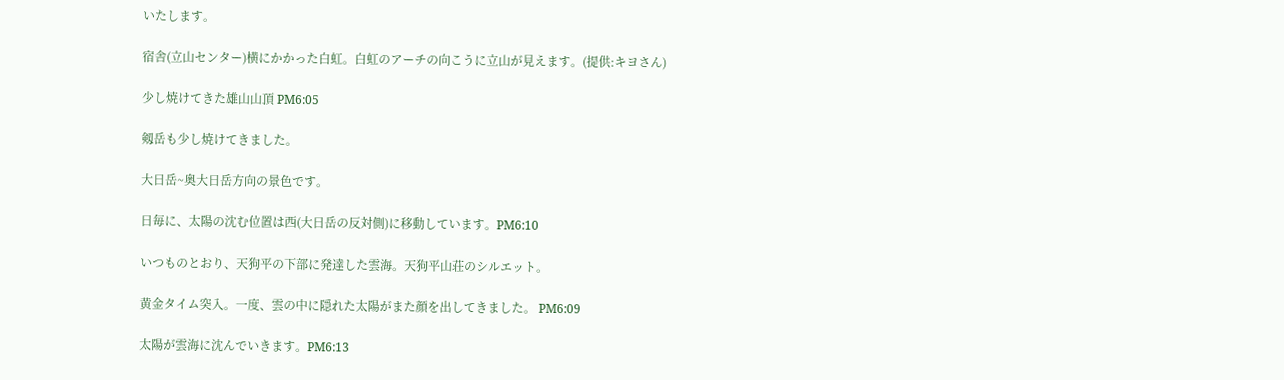いたします。

宿舎(立山センター)横にかかった白虹。白虹のアーチの向こうに立山が見えます。(提供:キヨさん)

少し焼けてきた雄山山頂 PM6:05

剱岳も少し焼けてきました。

大日岳~奥大日岳方向の景色です。

日毎に、太陽の沈む位置は西(大日岳の反対側)に移動しています。PM6:10

いつものとおり、天狗平の下部に発達した雲海。天狗平山荘のシルエット。

黄金タイム突入。一度、雲の中に隠れた太陽がまた顔を出してきました。 PM6:09

太陽が雲海に沈んでいきます。PM6:13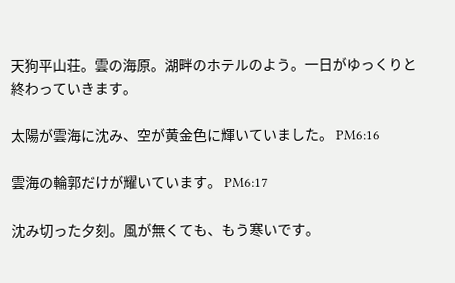天狗平山荘。雲の海原。湖畔のホテルのよう。一日がゆっくりと終わっていきます。

太陽が雲海に沈み、空が黄金色に輝いていました。 PM6:16

雲海の輪郭だけが耀いています。 PM6:17

沈み切った夕刻。風が無くても、もう寒いです。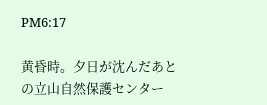PM6:17

黄昏時。夕日が沈んだあとの立山自然保護センター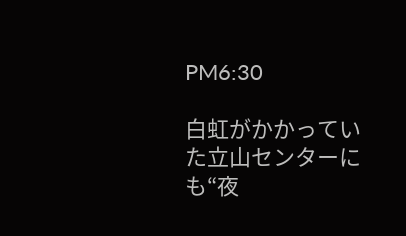PM6:30

白虹がかかっていた立山センターにも“夜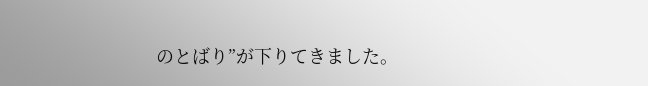のとばり”が下りてきました。